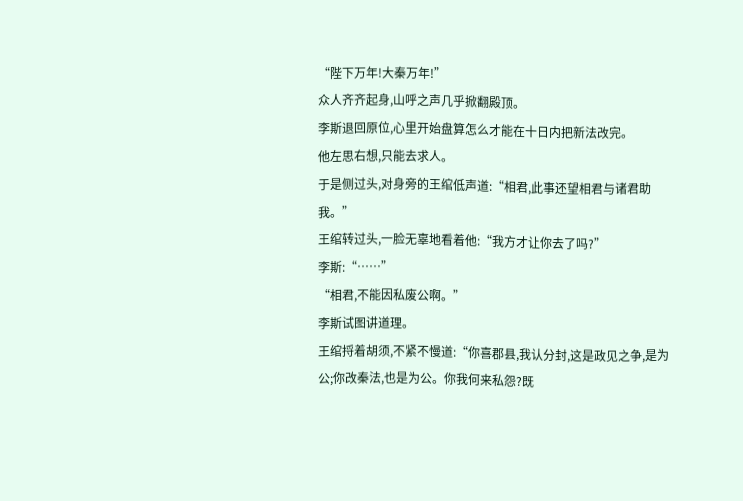“陛下万年!大秦万年!”
众人齐齐起身,山呼之声几乎掀翻殿顶。
李斯退回原位,心里开始盘算怎么才能在十日内把新法改完。
他左思右想,只能去求人。
于是侧过头,对身旁的王绾低声道:“相君,此事还望相君与诸君助我。”
王绾转过头,一脸无辜地看着他:“我方才让你去了吗?”
李斯:“……”
“相君,不能因私废公啊。”
李斯试图讲道理。
王绾捋着胡须,不紧不慢道:“你喜郡县,我认分封,这是政见之争,是为公;你改秦法,也是为公。你我何来私怨?既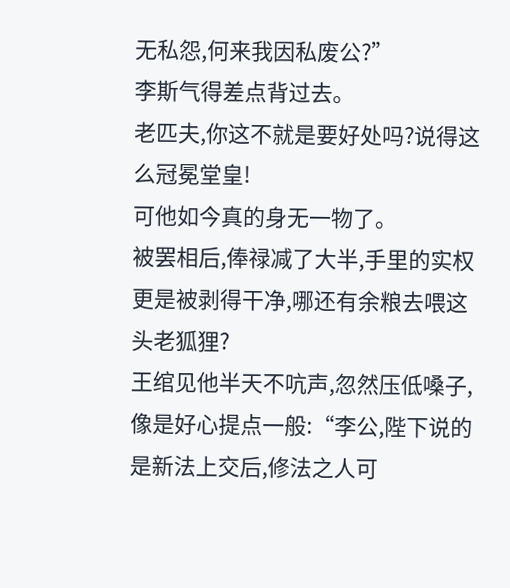无私怨,何来我因私废公?”
李斯气得差点背过去。
老匹夫,你这不就是要好处吗?说得这么冠冕堂皇!
可他如今真的身无一物了。
被罢相后,俸禄减了大半,手里的实权更是被剥得干净,哪还有余粮去喂这头老狐狸?
王绾见他半天不吭声,忽然压低嗓子,像是好心提点一般:“李公,陛下说的是新法上交后,修法之人可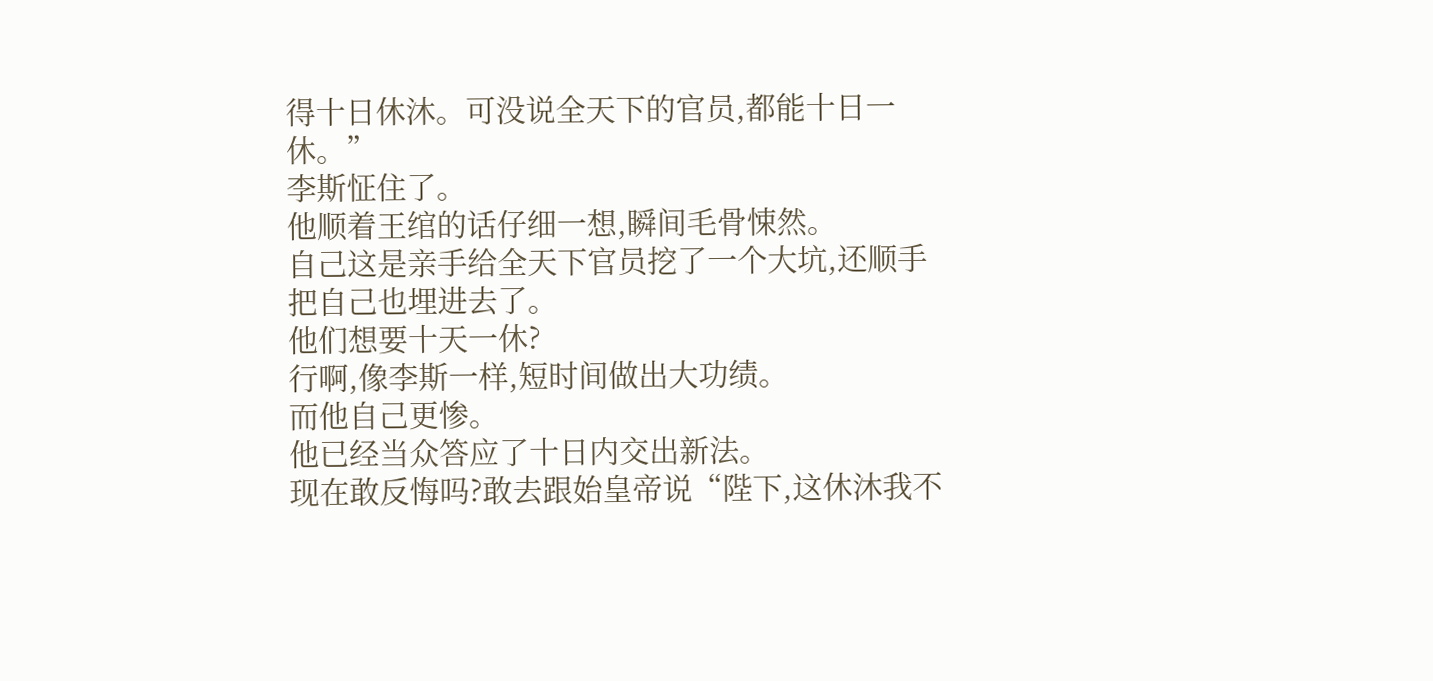得十日休沐。可没说全天下的官员,都能十日一休。”
李斯怔住了。
他顺着王绾的话仔细一想,瞬间毛骨悚然。
自己这是亲手给全天下官员挖了一个大坑,还顺手把自己也埋进去了。
他们想要十天一休?
行啊,像李斯一样,短时间做出大功绩。
而他自己更惨。
他已经当众答应了十日内交出新法。
现在敢反悔吗?敢去跟始皇帝说“陛下,这休沐我不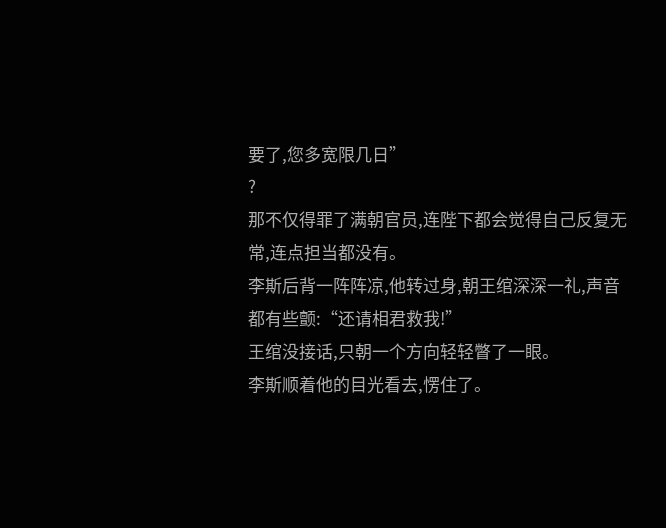要了,您多宽限几日”
?
那不仅得罪了满朝官员,连陛下都会觉得自己反复无常,连点担当都没有。
李斯后背一阵阵凉,他转过身,朝王绾深深一礼,声音都有些颤:“还请相君救我!”
王绾没接话,只朝一个方向轻轻瞥了一眼。
李斯顺着他的目光看去,愣住了。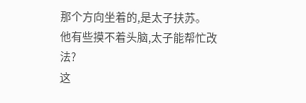那个方向坐着的,是太子扶苏。
他有些摸不着头脑,太子能帮忙改法?
这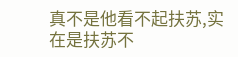真不是他看不起扶苏,实在是扶苏不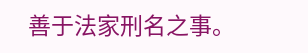善于法家刑名之事。